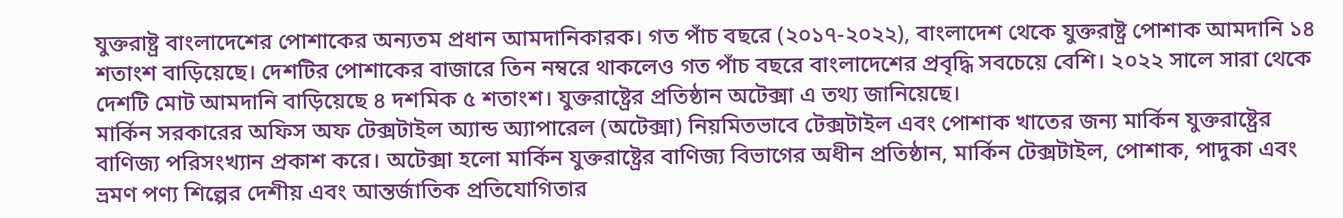যুক্তরাষ্ট্র বাংলাদেশের পোশাকের অন্যতম প্রধান আমদানিকারক। গত পাঁচ বছরে (২০১৭-২০২২), বাংলাদেশ থেকে যুক্তরাষ্ট্র পোশাক আমদানি ১৪ শতাংশ বাড়িয়েছে। দেশটির পোশাকের বাজারে তিন নম্বরে থাকলেও গত পাঁচ বছরে বাংলাদেশের প্রবৃদ্ধি সবচেয়ে বেশি। ২০২২ সালে সারা থেকে দেশটি মোট আমদানি বাড়িয়েছে ৪ দশমিক ৫ শতাংশ। যুক্তরাষ্ট্রের প্রতিষ্ঠান অটেক্সা এ তথ্য জানিয়েছে।
মার্কিন সরকারের অফিস অফ টেক্সটাইল অ্যান্ড অ্যাপারেল (অটেক্সা) নিয়মিতভাবে টেক্সটাইল এবং পোশাক খাতের জন্য মার্কিন যুক্তরাষ্ট্রের বাণিজ্য পরিসংখ্যান প্রকাশ করে। অটেক্সা হলো মার্কিন যুক্তরাষ্ট্রের বাণিজ্য বিভাগের অধীন প্রতিষ্ঠান, মার্কিন টেক্সটাইল, পোশাক, পাদুকা এবং ভ্রমণ পণ্য শিল্পের দেশীয় এবং আন্তর্জাতিক প্রতিযোগিতার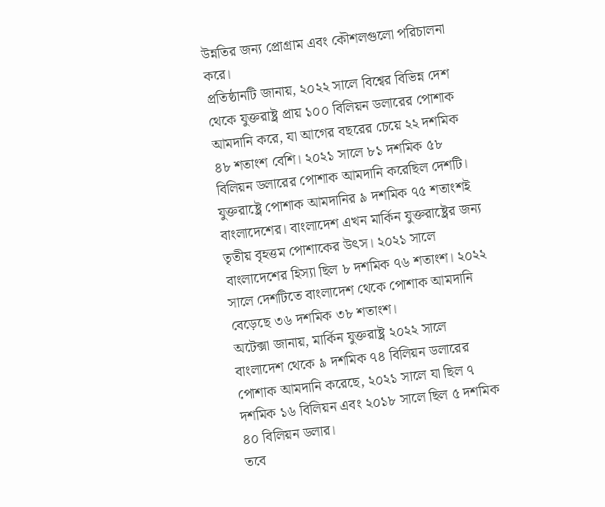উন্নতির জন্য প্রোগ্রাম এবং কৌশলগুলো পরিচালনা করে।
প্রতিষ্ঠানটি জানায়, ২০২২ সালে বিশ্বের বিভিন্ন দেশ থেকে যুক্তরাষ্ট্র প্রায় ১০০ বিলিয়ন ডলারের পোশাক আমদানি করে, যা আগের বছরের চেয়ে ২২ দশমিক ৪৮ শতাংশ বেশি। ২০২১ সালে ৮১ দশমিক ৫৮ বিলিয়ন ডলারের পোশাক আমদানি করেছিল দেশটি।
যুক্তরাষ্ট্রে পোশাক আমদানির ৯ দশমিক ৭৫ শতাংশই বাংলাদেশের। বাংলাদেশ এখন মার্কিন যুক্তরাষ্ট্রের জন্য তৃতীয় বৃহত্তম পোশাকের উৎস। ২০২১ সালে বাংলাদেশের হিস্যা ছিল ৮ দশমিক ৭৬ শতাংশ। ২০২২ সালে দেশটিতে বাংলাদেশ থেকে পোশাক আমদানি বেড়েছে ৩৬ দশমিক ৩৮ শতাংশ।
অটেক্সা জানায়, মার্কিন যুক্তরাষ্ট্র ২০২২ সালে বাংলাদেশ থেকে ৯ দশমিক ৭৪ বিলিয়ন ডলারের পোশাক আমদানি করেছে, ২০২১ সালে যা ছিল ৭ দশমিক ১৬ বিলিয়ন এবং ২০১৮ সালে ছিল ৫ দশমিক ৪০ বিলিয়ন ডলার।
তবে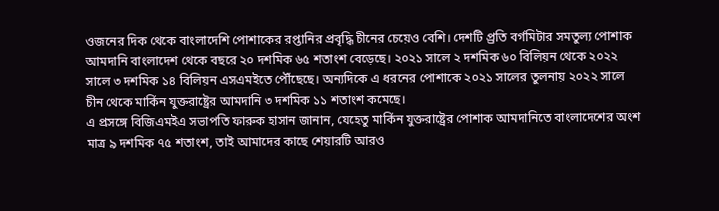ওজনের দিক থেকে বাংলাদেশি পোশাকের রপ্তানির প্রবৃদ্ধি চীনের চেয়েও বেশি। দেশটি প্র্রতি বর্গমিটার সমতুল্য পোশাক আমদানি বাংলাদেশ থেকে বছরে ২০ দশমিক ৬৫ শতাংশ বেড়েছে। ২০২১ সালে ২ দশমিক ৬০ বিলিয়ন থেকে ২০২২ সালে ৩ দশমিক ১৪ বিলিয়ন এসএমইতে পৌঁছেছে। অন্যদিকে এ ধরনের পোশাকে ২০২১ সালের তুলনায় ২০২২ সালে চীন থেকে মার্কিন যুক্তরাষ্ট্রের আমদানি ৩ দশমিক ১১ শতাংশ কমেছে।
এ প্রসঙ্গে বিজিএমইএ সভাপতি ফারুক হাসান জানান, যেহেতু মার্কিন যুক্তরাষ্ট্রের পোশাক আমদানিতে বাংলাদেশের অংশ মাত্র ৯ দশমিক ৭৫ শতাংশ, তাই আমাদের কাছে শেয়ারটি আরও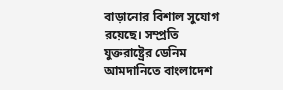বাড়ানোর বিশাল সুযোগ রয়েছে। সম্প্রতি যুক্তরাষ্ট্রের ডেনিম আমদানিতে বাংলাদেশ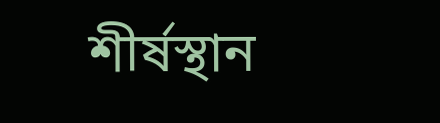শীর্ষস্থান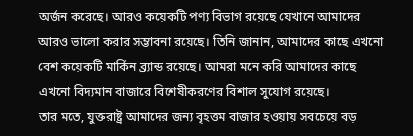অর্জন করেছে। আরও কয়েকটি পণ্য বিভাগ রয়েছে যেখানে আমাদের আরও ভালো করার সম্ভাবনা রয়েছে। তিনি জানান, আমাদের কাছে এখনো বেশ কয়েকটি মার্কিন ব্র্যান্ড রয়েছে। আমরা মনে করি আমাদের কাছে এখনো বিদ্যমান বাজারে বিশেষীকরণের বিশাল সুযোগ রয়েছে।
তার মতে, যুক্তরাষ্ট্র আমাদের জন্য বৃহত্তম বাজার হওয়ায় সবচেয়ে বড়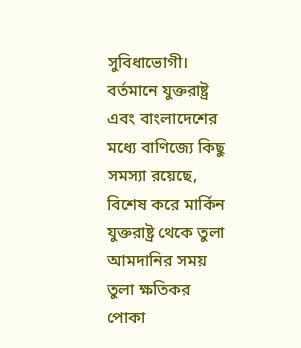সুবিধাভোগী। বর্তমানে যুক্তরাষ্ট্র এবং বাংলাদেশের মধ্যে বাণিজ্যে কিছু সমস্যা রয়েছে, বিশেষ করে মার্কিন যুক্তরাষ্ট্র থেকে তুলা আমদানির সময় তুলা ক্ষতিকর পোকা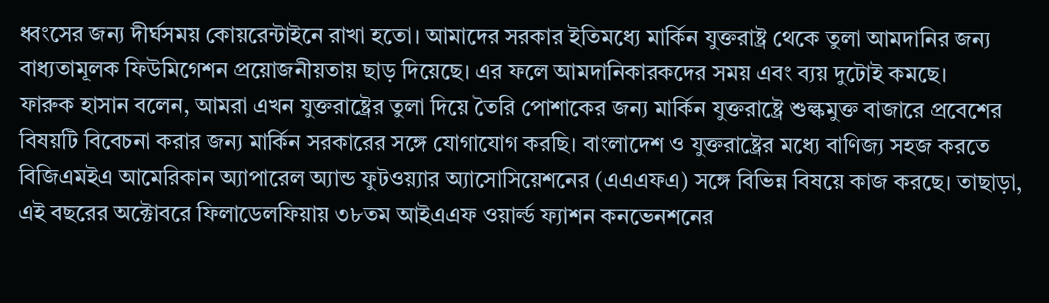ধ্বংসের জন্য দীর্ঘসময় কোয়রেন্টাইনে রাখা হতো। আমাদের সরকার ইতিমধ্যে মার্কিন যুক্তরাষ্ট্র থেকে তুলা আমদানির জন্য বাধ্যতামূলক ফিউমিগেশন প্রয়োজনীয়তায় ছাড় দিয়েছে। এর ফলে আমদানিকারকদের সময় এবং ব্যয় দুটোই কমছে।
ফারুক হাসান বলেন, আমরা এখন যুক্তরাষ্ট্রের তুলা দিয়ে তৈরি পোশাকের জন্য মার্কিন যুক্তরাষ্ট্রে শুল্কমুক্ত বাজারে প্রবেশের বিষয়টি বিবেচনা করার জন্য মার্কিন সরকারের সঙ্গে যোগাযোগ করছি। বাংলাদেশ ও যুক্তরাষ্ট্রের মধ্যে বাণিজ্য সহজ করতে বিজিএমইএ আমেরিকান অ্যাপারেল অ্যান্ড ফুটওয়্যার অ্যাসোসিয়েশনের (এএএফএ) সঙ্গে বিভিন্ন বিষয়ে কাজ করছে। তাছাড়া, এই বছরের অক্টোবরে ফিলাডেলফিয়ায় ৩৮তম আইএএফ ওয়ার্ল্ড ফ্যাশন কনভেনশনের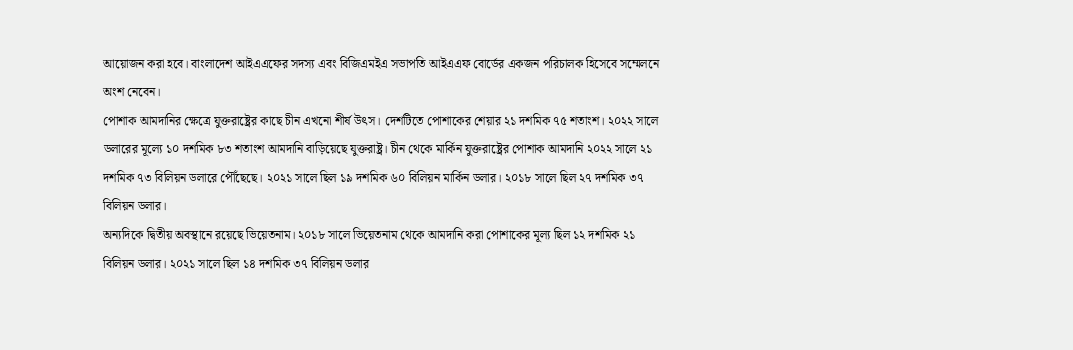আয়োজন করা হবে। বাংলাদেশ আইএএফের সদস্য এবং বিজিএমইএ সভাপতি আইএএফ বোর্ডের একজন পরিচালক হিসেবে সম্মেলনে অংশ নেবেন।
পোশাক আমদানির ক্ষেত্রে যুক্তরাষ্ট্রের কাছে চীন এখনো শীর্ষ উৎস। দেশটিতে পোশাকের শেয়ার ২১ দশমিক ৭৫ শতাংশ। ২০২২ সালে ডলারের মূল্যে ১০ দশমিক ৮৩ শতাংশ আমদানি বাড়িয়েছে যুক্তরাষ্ট্র। চীন থেকে মার্কিন যুক্তরাষ্ট্রের পোশাক আমদানি ২০২২ সালে ২১ দশমিক ৭৩ বিলিয়ন ডলারে পৌঁছেছে। ২০২১ সালে ছিল ১৯ দশমিক ৬০ বিলিয়ন মার্কিন ডলার। ২০১৮ সালে ছিল ২৭ দশমিক ৩৭ বিলিয়ন ডলার।
অন্যদিকে দ্বিতীয় অবস্থানে রয়েছে ভিয়েতনাম। ২০১৮ সালে ভিয়েতনাম থেকে আমদানি করা পোশাকের মূল্য ছিল ১২ দশমিক ২১ বিলিয়ন ডলার। ২০২১ সালে ছিল ১৪ দশমিক ৩৭ বিলিয়ন ডলার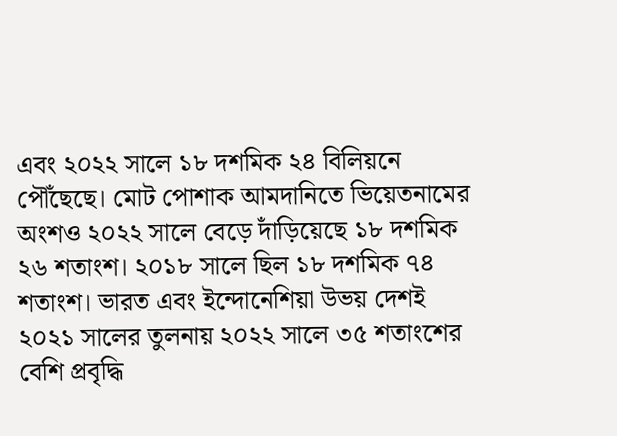এবং ২০২২ সালে ১৮ দশমিক ২৪ বিলিয়নে পৌঁছেছে। মোট পোশাক আমদানিতে ভিয়েতনামের অংশও ২০২২ সালে বেড়ে দাঁড়িয়েছে ১৮ দশমিক ২৬ শতাংশ। ২০১৮ সালে ছিল ১৮ দশমিক ৭৪ শতাংশ। ভারত এবং ইন্দোনেশিয়া উভয় দেশই ২০২১ সালের তুলনায় ২০২২ সালে ৩৫ শতাংশের বেশি প্রবৃদ্ধি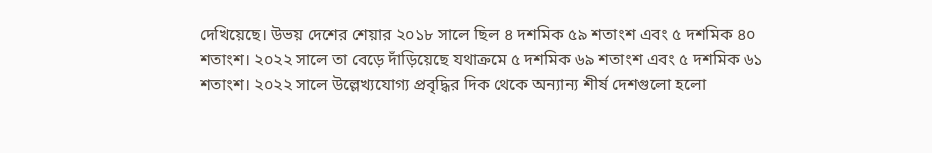দেখিয়েছে। উভয় দেশের শেয়ার ২০১৮ সালে ছিল ৪ দশমিক ৫৯ শতাংশ এবং ৫ দশমিক ৪০ শতাংশ। ২০২২ সালে তা বেড়ে দাঁড়িয়েছে যথাক্রমে ৫ দশমিক ৬৯ শতাংশ এবং ৫ দশমিক ৬১ শতাংশ। ২০২২ সালে উল্লেখ্যযোগ্য প্রবৃদ্ধির দিক থেকে অন্যান্য শীর্ষ দেশগুলো হলো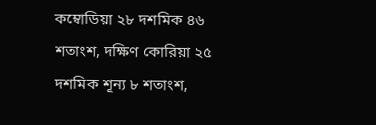কম্বোডিয়া ২৮ দশমিক ৪৬ শতাংশ, দক্ষিণ কোরিয়া ২৫ দশমিক শূন্য ৮ শতাংশ,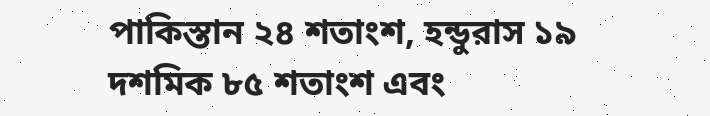পাকিস্তান ২৪ শতাংশ, হন্ডুরাস ১৯ দশমিক ৮৫ শতাংশ এবং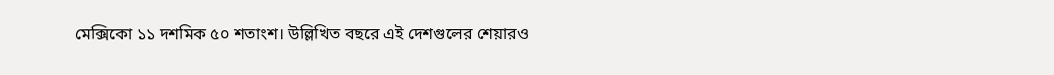মেক্সিকো ১১ দশমিক ৫০ শতাংশ। উল্লিখিত বছরে এই দেশগুলের শেয়ারও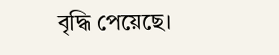বৃদ্ধি পেয়েছে।